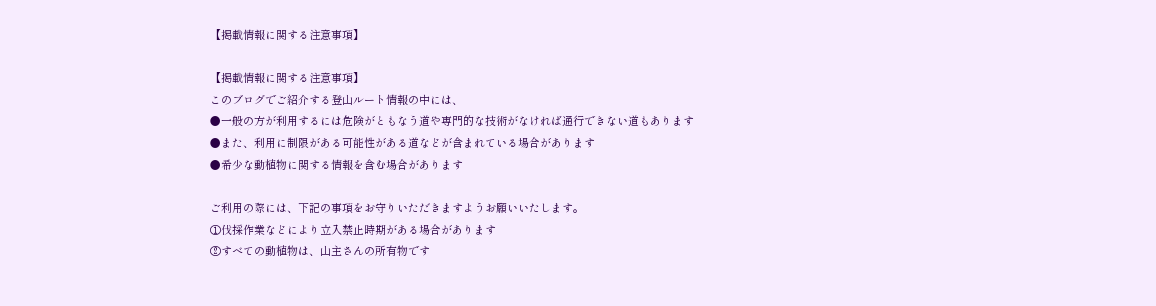【掲載情報に関する注意事項】

【掲載情報に関する注意事項】
このブログでご紹介する登山ルート情報の中には、
●一般の方が利用するには危険がともなう道や専門的な技術がなければ通行できない道もあります
●また、利用に制限がある可能性がある道などが含まれている場合があります
●希少な動植物に関する情報を含む場合があります

ご利用の際には、下記の事項をお守りいただきますようお願いいたします。
①伐採作業などにより立入禁止時期がある場合があります
②すべての動植物は、山主さんの所有物です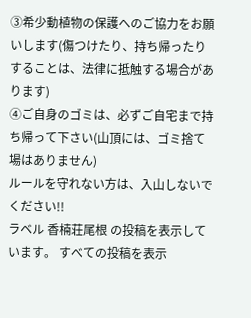③希少動植物の保護へのご協力をお願いします(傷つけたり、持ち帰ったりすることは、法律に抵触する場合があります)
④ご自身のゴミは、必ずご自宅まで持ち帰って下さい(山頂には、ゴミ捨て場はありません)
ルールを守れない方は、入山しないでください!!
ラベル 香楠荘尾根 の投稿を表示しています。 すべての投稿を表示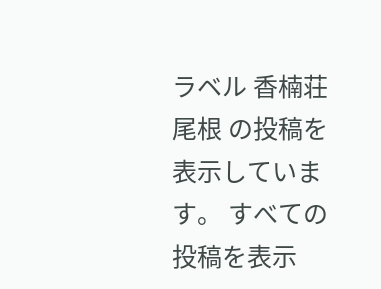ラベル 香楠荘尾根 の投稿を表示しています。 すべての投稿を表示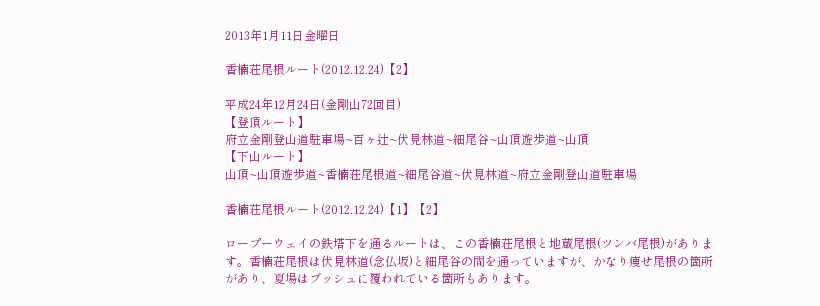2013年1月11日金曜日

香楠荘尾根ルート(2012.12.24)【2】

平成24年12月24日(金剛山72回目)
【登頂ルート】
府立金剛登山道駐車場~百ヶ辻~伏見林道~細尾谷~山頂遊歩道~山頂
【下山ルート】
山頂~山頂遊歩道~香楠荘尾根道~細尾谷道~伏見林道~府立金剛登山道駐車場

香楠荘尾根ルート(2012.12.24)【1】【2】

ロープーウェイの鉄塔下を通るルートは、この香楠荘尾根と地蔵尾根(ツンバ尾根)があります。香楠荘尾根は伏見林道(念仏坂)と細尾谷の間を通っていますが、かなり痩せ尾根の箇所があり、夏場はブッシュに覆われている箇所もあります。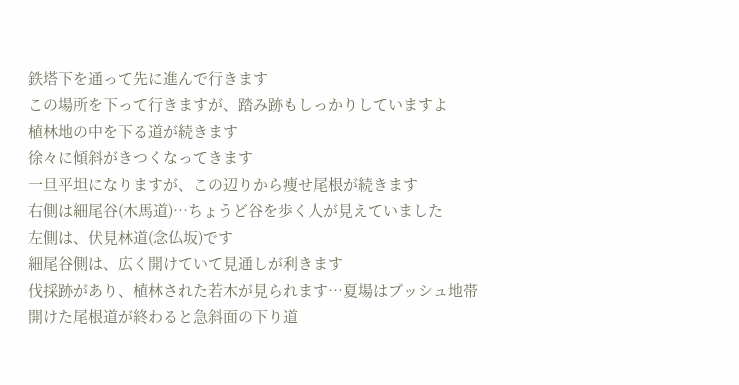鉄塔下を通って先に進んで行きます
この場所を下って行きますが、踏み跡もしっかりしていますよ
植林地の中を下る道が続きます
徐々に傾斜がきつくなってきます
一旦平坦になりますが、この辺りから痩せ尾根が続きます
右側は細尾谷(木馬道)…ちょうど谷を歩く人が見えていました
左側は、伏見林道(念仏坂)です
細尾谷側は、広く開けていて見通しが利きます
伐採跡があり、植林された若木が見られます…夏場はブッシュ地帯
開けた尾根道が終わると急斜面の下り道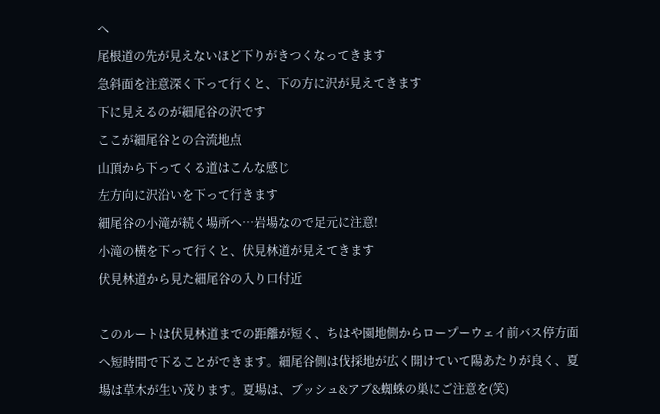へ
尾根道の先が見えないほど下りがきつくなってきます
急斜面を注意深く下って行くと、下の方に沢が見えてきます
下に見えるのが細尾谷の沢です
ここが細尾谷との合流地点
山頂から下ってくる道はこんな感じ
左方向に沢沿いを下って行きます
細尾谷の小滝が続く場所へ…岩場なので足元に注意!
小滝の横を下って行くと、伏見林道が見えてきます
伏見林道から見た細尾谷の入り口付近

このルートは伏見林道までの距離が短く、ちはや園地側からロープーウェイ前バス停方面へ短時間で下ることができます。細尾谷側は伐採地が広く開けていて陽あたりが良く、夏場は草木が生い茂ります。夏場は、ブッシュ&アブ&蜘蛛の巣にご注意を(笑)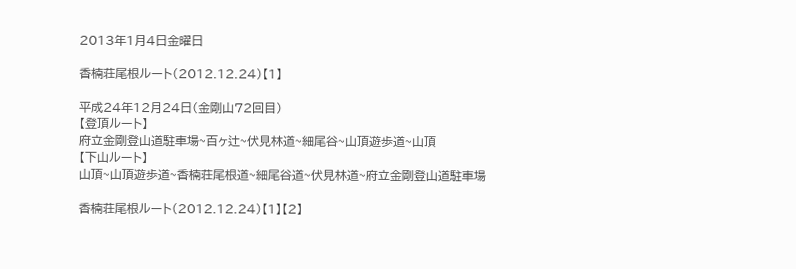2013年1月4日金曜日

香楠荘尾根ルート(2012.12.24)【1】

平成24年12月24日(金剛山72回目)
【登頂ルート】
府立金剛登山道駐車場~百ヶ辻~伏見林道~細尾谷~山頂遊歩道~山頂
【下山ルート】
山頂~山頂遊歩道~香楠荘尾根道~細尾谷道~伏見林道~府立金剛登山道駐車場

香楠荘尾根ルート(2012.12.24)【1】【2】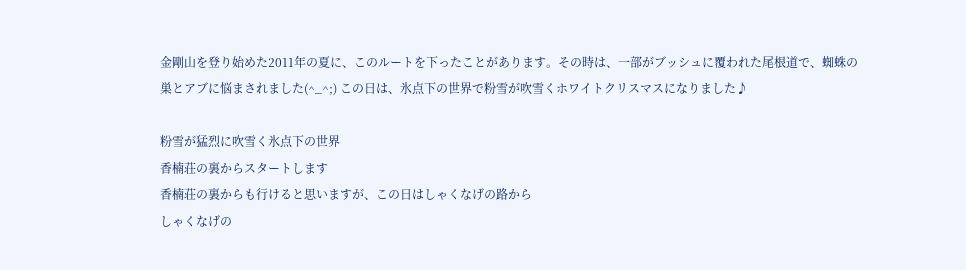金剛山を登り始めた2011年の夏に、このルートを下ったことがあります。その時は、一部がブッシュに覆われた尾根道で、蜘蛛の巣とアブに悩まされました(^_^;) この日は、氷点下の世界で粉雪が吹雪くホワイトクリスマスになりました♪

粉雪が猛烈に吹雪く氷点下の世界
香楠荘の裏からスタートします
香楠荘の裏からも行けると思いますが、この日はしゃくなげの路から
しゃくなげの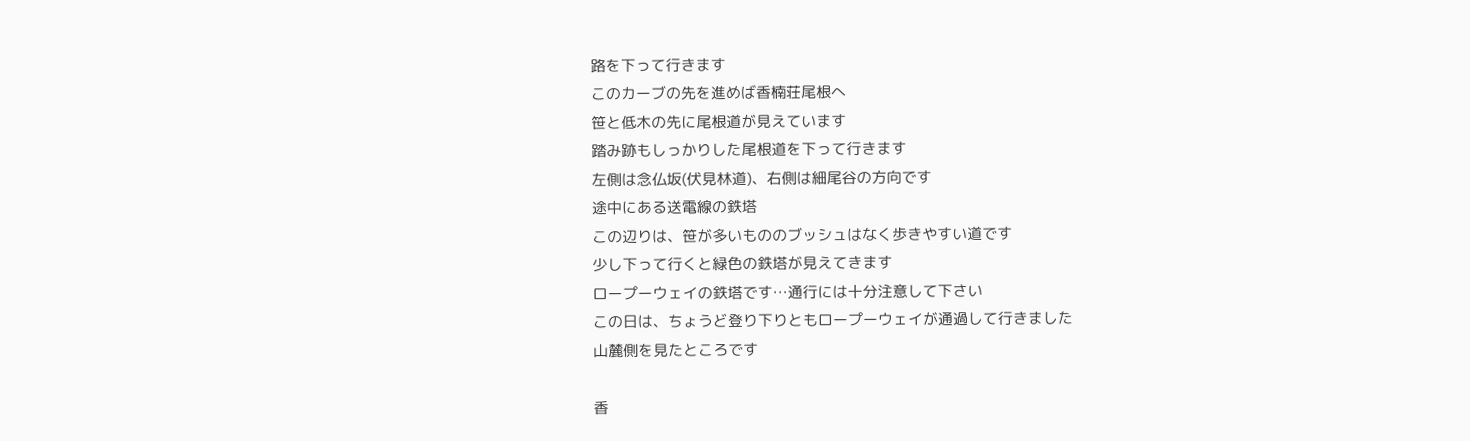路を下って行きます
このカーブの先を進めば香楠荘尾根へ
笹と低木の先に尾根道が見えています
踏み跡もしっかりした尾根道を下って行きます
左側は念仏坂(伏見林道)、右側は細尾谷の方向です
途中にある送電線の鉄塔
この辺りは、笹が多いもののブッシュはなく歩きやすい道です
少し下って行くと緑色の鉄塔が見えてきます
ロープーウェイの鉄塔です…通行には十分注意して下さい
この日は、ちょうど登り下りともロープーウェイが通過して行きました
山麓側を見たところです

香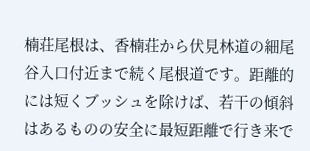楠荘尾根は、香楠荘から伏見林道の細尾谷入口付近まで続く尾根道です。距離的には短くブッシュを除けば、若干の傾斜はあるものの安全に最短距離で行き来で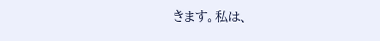きます。私は、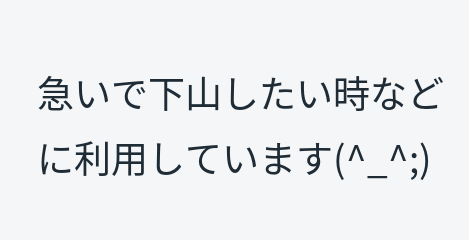急いで下山したい時などに利用しています(^_^;)